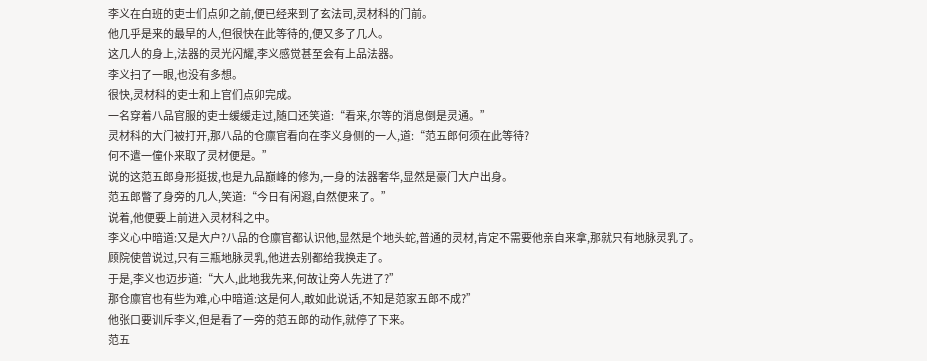李义在白班的吏士们点卯之前,便已经来到了玄法司,灵材科的门前。
他几乎是来的最早的人,但很快在此等待的,便又多了几人。
这几人的身上,法器的灵光闪耀,李义感觉甚至会有上品法器。
李义扫了一眼,也没有多想。
很快,灵材科的吏士和上官们点卯完成。
一名穿着八品官服的吏士缓缓走过,随口还笑道:“看来,尔等的消息倒是灵通。”
灵材科的大门被打开,那八品的仓廪官看向在李义身侧的一人,道:“范五郎何须在此等待?
何不遣一僮仆来取了灵材便是。”
说的这范五郎身形挺拔,也是九品巅峰的修为,一身的法器奢华,显然是豪门大户出身。
范五郎瞥了身旁的几人,笑道:“今日有闲遐,自然便来了。”
说着,他便要上前进入灵材科之中。
李义心中暗道:又是大户?八品的仓廪官都认识他,显然是个地头蛇,普通的灵材,肯定不需要他亲自来拿,那就只有地脉灵乳了。
顾院使曾说过,只有三瓶地脉灵乳,他进去别都给我换走了。
于是,李义也迈步道:“大人,此地我先来,何故让旁人先进了?”
那仓廪官也有些为难,心中暗道:这是何人,敢如此说话,不知是范家五郎不成?”
他张口要训斥李义,但是看了一旁的范五郎的动作,就停了下来。
范五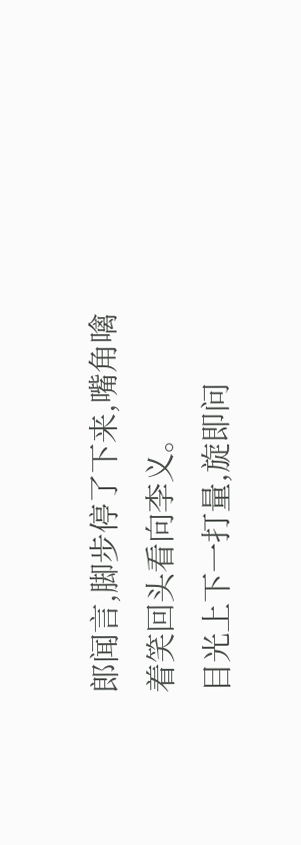郎闻言,脚步停了下来,嘴角噙着笑回头看向李义。
目光上下一打量,旋即问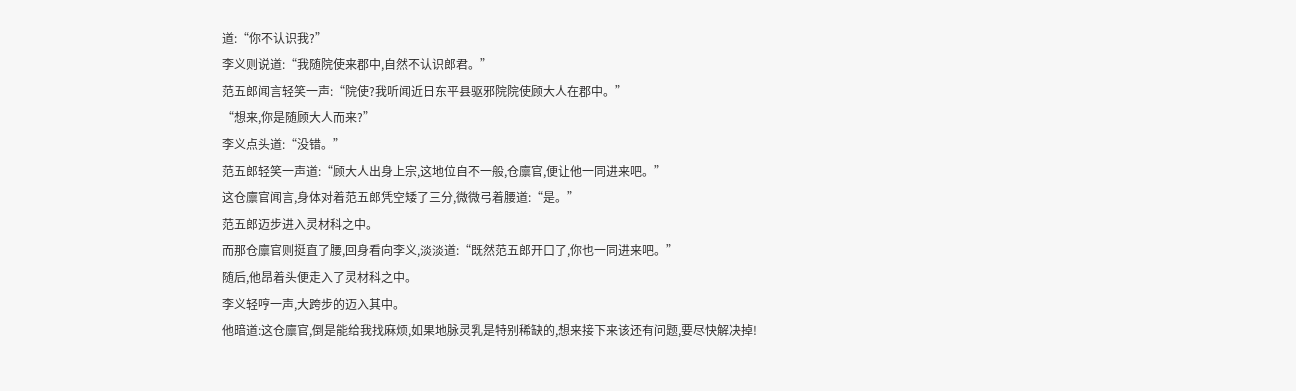道:“你不认识我?”
李义则说道:“我随院使来郡中,自然不认识郎君。”
范五郎闻言轻笑一声:“院使?我听闻近日东平县驱邪院院使顾大人在郡中。”
“想来,你是随顾大人而来?”
李义点头道:“没错。”
范五郎轻笑一声道:“顾大人出身上宗,这地位自不一般,仓廪官,便让他一同进来吧。”
这仓廪官闻言,身体对着范五郎凭空矮了三分,微微弓着腰道:“是。”
范五郎迈步进入灵材科之中。
而那仓廪官则挺直了腰,回身看向李义,淡淡道:“既然范五郎开口了,你也一同进来吧。”
随后,他昂着头便走入了灵材科之中。
李义轻哼一声,大跨步的迈入其中。
他暗道:这仓廪官,倒是能给我找麻烦,如果地脉灵乳是特别稀缺的,想来接下来该还有问题,要尽快解决掉!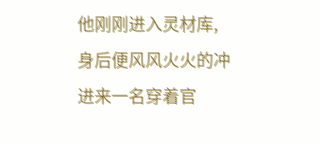他刚刚进入灵材库,身后便风风火火的冲进来一名穿着官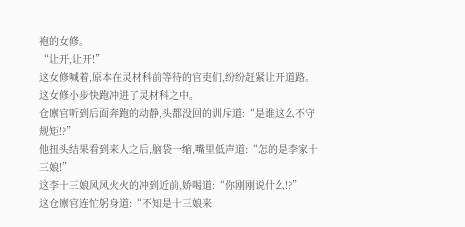袍的女修。
“让开,让开!”
这女修喊着,原本在灵材科前等待的官吏们,纷纷赶紧让开道路。
这女修小步快跑冲进了灵材科之中。
仓廪官听到后面奔跑的动静,头都没回的训斥道:“是谁这么不守规矩!?”
他扭头结果看到来人之后,脑袋一缩,嘴里低声道:“怎的是李家十三娘!”
这李十三娘风风火火的冲到近前,娇喝道:“你刚刚说什么!?”
这仓廪官连忙躬身道:“不知是十三娘来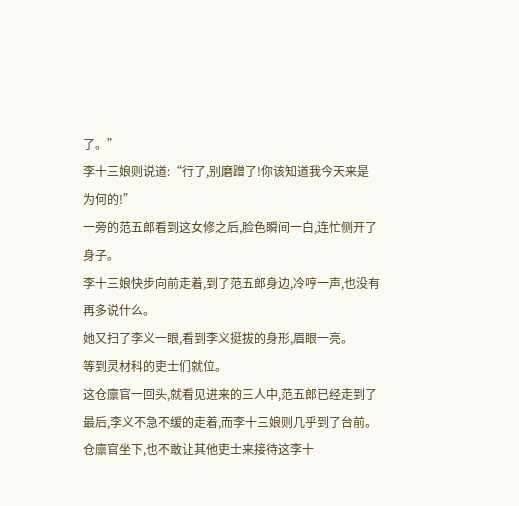了。”
李十三娘则说道:“行了,别磨蹭了!你该知道我今天来是为何的!”
一旁的范五郎看到这女修之后,脸色瞬间一白,连忙侧开了身子。
李十三娘快步向前走着,到了范五郎身边,冷哼一声,也没有再多说什么。
她又扫了李义一眼,看到李义挺拔的身形,眉眼一亮。
等到灵材科的吏士们就位。
这仓廪官一回头,就看见进来的三人中,范五郎已经走到了最后,李义不急不缓的走着,而李十三娘则几乎到了台前。
仓廪官坐下,也不敢让其他吏士来接待这李十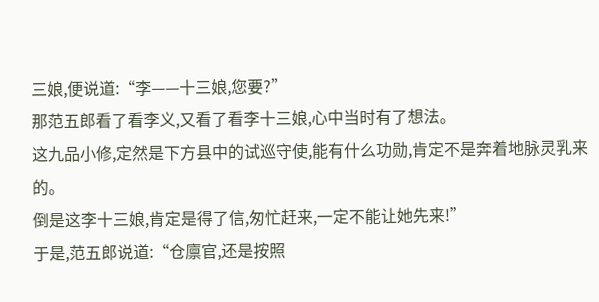三娘,便说道:“李——十三娘,您要?”
那范五郎看了看李义,又看了看李十三娘,心中当时有了想法。
这九品小修,定然是下方县中的试巡守使,能有什么功勋,肯定不是奔着地脉灵乳来的。
倒是这李十三娘,肯定是得了信,匆忙赶来,一定不能让她先来!”
于是,范五郎说道:“仓廪官,还是按照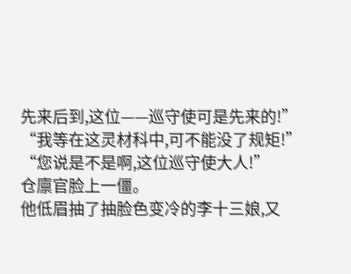先来后到,这位——巡守使可是先来的!”
“我等在这灵材科中,可不能没了规矩!”
“您说是不是啊,这位巡守使大人!”
仓廪官脸上一僵。
他低眉抽了抽脸色变冷的李十三娘,又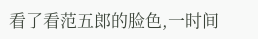看了看范五郎的脸色,一时间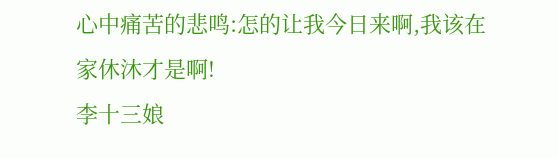心中痛苦的悲鸣:怎的让我今日来啊,我该在家休沐才是啊!
李十三娘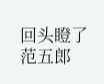回头瞪了范五郎